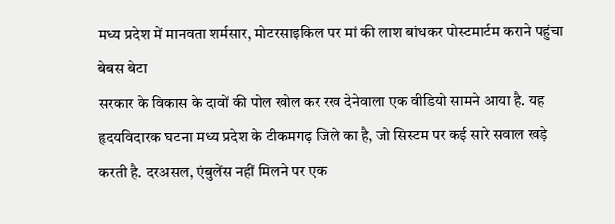मध्य प्रदेश में मानवता शर्मसार, मोटरसाइकिल पर मां की लाश बांधकर पोस्टमार्टम कराने पहुंचा बेबस बेटा
सरकार के विकास के दावों की पोल खोल कर रख देनेवाला एक वीडियो सामने आया है. यह हृदयविदारक घटना मध्य प्रदेश के टीकमगढ़ जिले का है, जो सिस्टम पर कई सारे सवाल खड़े करती है. दरअसल, एंबुलेंस नहीं मिलने पर एक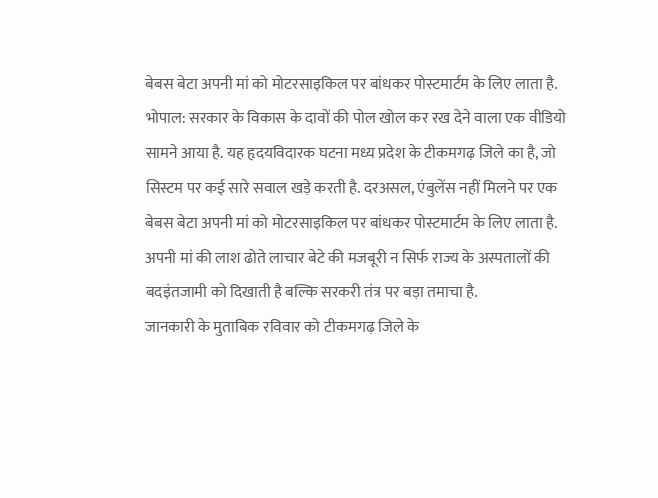बेबस बेटा अपनी मां को मोटरसाइकिल पर बांधकर पोस्टमार्टम के लिए लाता है.
भोपाल: सरकार के विकास के दावों की पोल खोल कर रख देने वाला एक वीडियो सामने आया है. यह हृदयविदारक घटना मध्य प्रदेश के टीकमगढ़ जिले का है, जो सिस्टम पर कई सारे सवाल खड़े करती है. दरअसल, एंबुलेंस नहीं मिलने पर एक बेबस बेटा अपनी मां को मोटरसाइकिल पर बांधकर पोस्टमार्टम के लिए लाता है. अपनी मां की लाश ढोते लाचार बेटे की मजबूरी न सिर्फ राज्य के अस्पतालों की बदइंतजामी को दिखाती है बल्कि सरकरी तंत्र पर बड़ा तमाचा है.
जानकारी के मुताबिक रविवार को टीकमगढ़ जिले के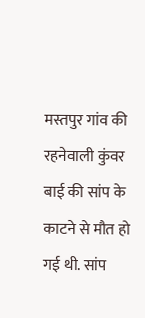मस्तपुर गांव की रहनेवाली कुंवर बाई की सांप के काटने से मौत हो गई थी. सांप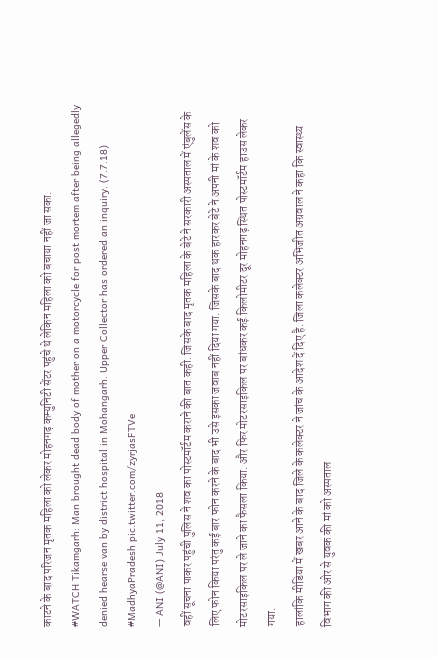काटने के बाद परिजन मृतक महिला को लेकर मोहनगढ़ कम्युनिटी सेंटर पहुंचे थे लेकिन महिला को बचाया नहीं जा सका.
#WATCH Tikamgarh: Man brought dead body of mother on a motorcycle for post mortem after being allegedly denied hearse van by district hospital in Mohangarh. Upper Collector has ordered an inquiry. (7.7.18) #MadhyaPradesh pic.twitter.com/zyrjasFTVe
— ANI (@ANI) July 11, 2018
वहीं सूचना पाकर पहुंची पुलिस ने शव का पोस्टमॉर्टम कराने की बात कही. जिसके बाद मृतक महिला के बेटे ने सरकारी अस्पताल में एंबुलेंस के लिए फोन किया परंतु कई बार फोन करने के बाद भी उसे इसका जवाब नहीं दिया गया. जिसके बाद थक हारकर बेटे ने अपनी मां के शव को मोटरसाइकिल पर ले जाने का फैसला किया. और फिर मोटरसाइकिल पर बांधकर कई किलोमीटर दूर मोहनगढ़ स्थित पोस्टमॉर्टम हाउस लेकर गया.
हालांकि मीडिया में खबर आने के बाद जिले के कलेक्टर ने जांच के आदेश दें दिए है. जिला कलेक्टर अभिजीत अग्रवाल ने कहा कि स्वास्थ्य विभाग की ओर से युवक की मां को अस्पताल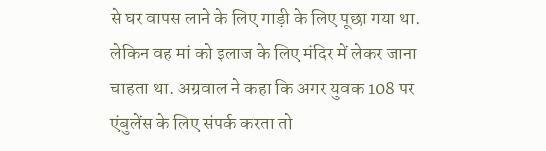से घर वापस लाने के लिए गाड़ी के लिए पूछा गया था. लेकिन वह मां को इलाज के लिए मंदिर में लेकर जाना चाहता था. अग्रवाल ने कहा कि अगर युवक 108 पर एंबुलेंस के लिए संपर्क करता तो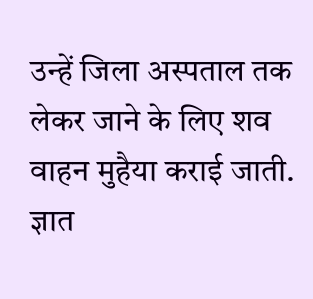उन्हें जिला अस्पताल तक लेकर जाने के लिए शव वाहन मुहैया कराई जाती.
ज्ञात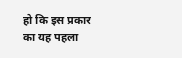हो कि इस प्रकार का यह पहला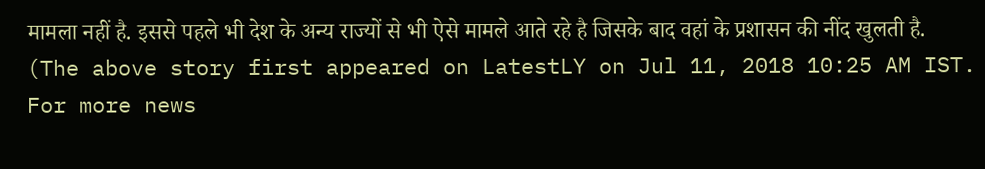मामला नहीं है. इससे पहले भी देश के अन्य राज्यों से भी ऐसे मामले आते रहे है जिसके बाद वहां के प्रशासन की नींद खुलती है.
(The above story first appeared on LatestLY on Jul 11, 2018 10:25 AM IST. For more news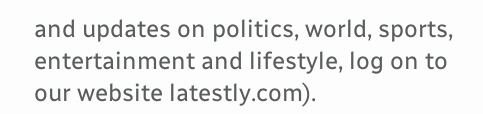and updates on politics, world, sports, entertainment and lifestyle, log on to our website latestly.com).